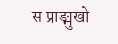स प्राङ्मुखो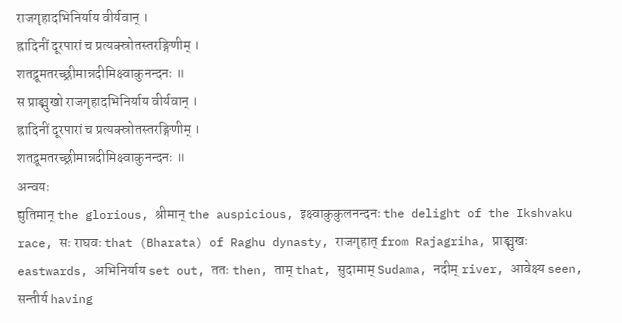राजगृहादभिनिर्याय वीर्यवान् ।
ह्रादिनीं दूरपारां च प्रत्यक्स्रोतस्तरङ्गिणीम् ।
शतद्रूमतरच्छ्रीमान्नदीमिक्ष्वाकुनन्दनः ॥
स प्राङ्मुखो राजगृहादभिनिर्याय वीर्यवान् ।
ह्रादिनीं दूरपारां च प्रत्यक्स्रोतस्तरङ्गिणीम् ।
शतद्रूमतरच्छ्रीमान्नदीमिक्ष्वाकुनन्दनः ॥
अन्वयः
द्युतिमान् the glorious, श्रीमान् the auspicious, इक्ष्वाकुकुलनन्दनः the delight of the Ikshvaku race, सः राघवः that (Bharata) of Raghu dynasty, राजगृहात् from Rajagriha, प्राङ्मुखः eastwards, अभिनिर्याय set out, ततः then, ताम् that, सुदामाम् Sudama, नदीम् river, आवेक्ष्य seen, सन्तीर्य having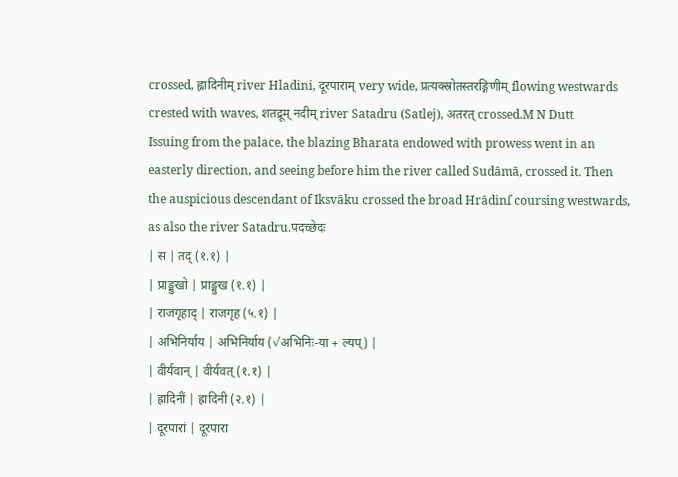crossed, ह्लादिनीम् river Hladini, दूरपाराम् very wide, प्रत्यक्स्रोतस्तरङ्गिणीम् flowing westwards crested with waves, शतद्रूम् नदीम् river Satadru (Satlej), अतरत् crossed.M N Dutt
Issuing from the palace, the blazing Bharata endowed with prowess went in an easterly direction, and seeing before him the river called Sudāmā, crossed it. Then the auspicious descendant of Iksvāku crossed the broad Hrādinſ coursing westwards, as also the river Satadru.पदच्छेदः
| स | तद् (१.१) |
| प्राङ्मुखो | प्राङ्मुख (१.१) |
| राजगृहाद् | राजगृह (५.१) |
| अभिनिर्याय | अभिनिर्याय (√अभिनिः-या + ल्यप्) |
| वीर्यवान् | वीर्यवत् (१.१) |
| ह्रादिनीं | ह्रादिनी (२.१) |
| दूरपारां | दूरपारा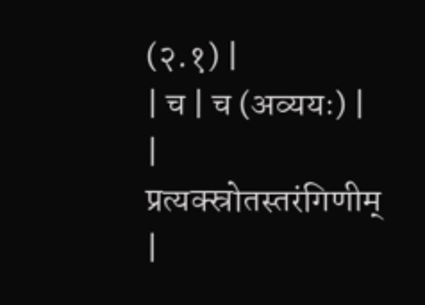(२.१) |
| च | च (अव्ययः) |
| प्रत्यक्स्रोतस्तरंगिणीम् |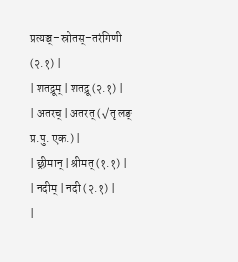प्रत्यञ्च्–स्रोतस्–तरंगिणी (२.१) |
| शतद्रूम् | शतद्रू (२.१) |
| अतरच् | अतरत् (√तृ लङ् प्र.पु. एक.) |
| छ्रीमान् | श्रीमत् (१.१) |
| नदीम् | नदी (२.१) |
|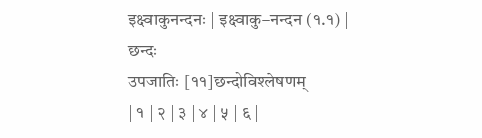इक्ष्वाकुनन्दनः | इक्ष्वाकु–नन्दन (१.१) |
छन्दः
उपजातिः [११]छन्दोविश्लेषणम्
| १ | २ | ३ | ४ | ५ | ६ |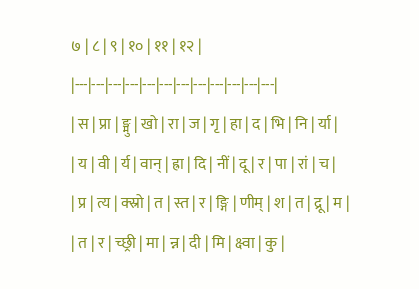७ | ८ | ९ | १० | ११ | १२ |
|---|---|---|---|---|---|---|---|---|---|---|---|
| स | प्रा | ङ्मु | खो | रा | ज | गृ | हा | द | भि | नि | र्या |
| य | वी | र्य | वान् | ह्रा | दि | नीं | दू | र | पा | रां | च |
| प्र | त्य | क्स्रो | त | स्त | र | ङ्गि | णीम् | श | त | द्रू | म |
| त | र | च्छ्री | मा | न्न | दी | मि | क्ष्वा | कु |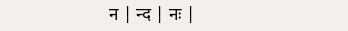न | न्द | नः |